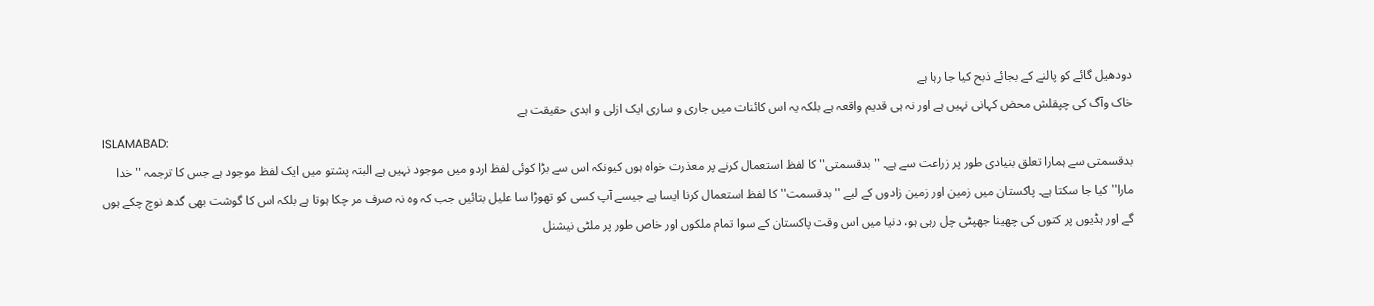دودھیل گائے کو پالنے کے بجائے ذبح کیا جا رہا ہے
خاک وآگ کی چپقلش محض کہانی نہیں ہے اور نہ ہی قدیم واقعہ ہے بلکہ یہ اس کائنات میں جاری و ساری ایک ازلی و ابدی حقیقت ہے
ISLAMABAD:
بدقسمتی سے ہمارا تعلق بنیادی طور پر زراعت سے ہے۔ ''بدقسمتی'' کا لفظ استعمال کرنے پر معذرت خواہ ہوں کیونکہ اس سے بڑا کوئی لفظ اردو میں موجود نہیں ہے البتہ پشتو میں ایک لفظ موجود ہے جس کا ترجمہ ''خدا مارا'' کیا جا سکتا ہے۔ پاکستان میں زمین اور زمین زادوں کے لیے ''بدقسمت'' کا لفظ استعمال کرنا ایسا ہے جیسے آپ کسی کو تھوڑا سا علیل بتائیں جب کہ وہ نہ صرف مر چکا ہوتا ہے بلکہ اس کا گوشت بھی گدھ نوچ چکے ہوں گے اور ہڈیوں پر کتوں کی چھینا جھپٹی چل رہی ہو، دنیا میں اس وقت پاکستان کے سوا تمام ملکوں اور خاص طور پر ملٹی نیشنل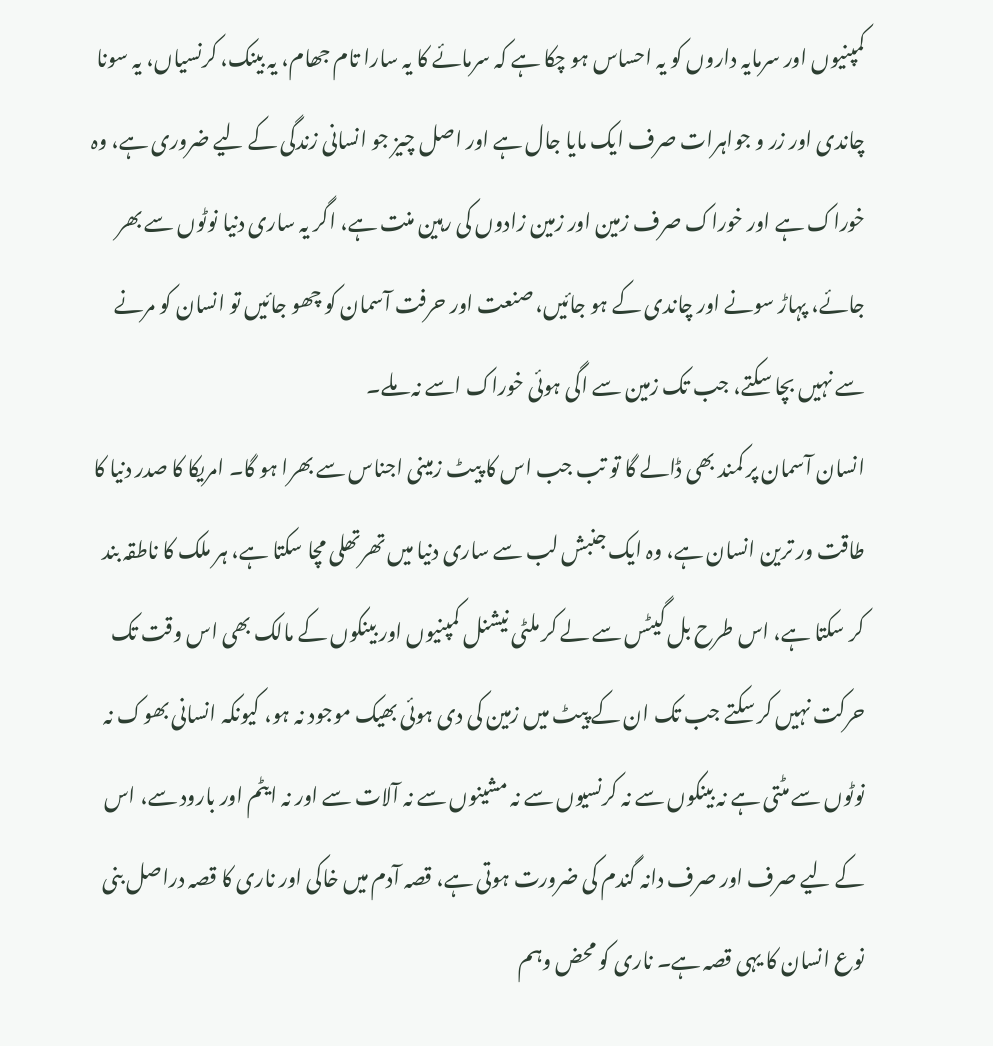کمپنیوں اور سرمایہ داروں کو یہ احساس ہو چکا ہے کہ سرمائے کا یہ سارا تام جھام، یہ بینک، کرنسیاں، یہ سونا چاندی اور زر و جواہرات صرف ایک مایا جال ہے اور اصل چیز جو انسانی زندگی کے لیے ضروری ہے، وہ خوراک ہے اور خوراک صرف زمین اور زمین زادوں کی رہین منت ہے، اگر یہ ساری دنیا نوٹوں سے بھر جائے، پہاڑ سونے اور چاندی کے ہو جائیں، صنعت اور حرفت آسمان کو چھو جائیں تو انسان کو مرنے سے نہیں بچا سکتے، جب تک زمین سے اگی ہوئی خوراک اسے نہ ملے۔
انسان آسمان پر کمند بھی ڈالے گا تو تب جب اس کا پیٹ زمینی اجناس سے بھرا ہو گا۔ امریکا کا صدر دنیا کا طاقت ور ترین انسان ہے، وہ ایک جنبش لب سے ساری دنیا میں تھرتھلی مچا سکتا ہے، ہر ملک کا ناطقہ بند کر سکتا ہے، اس طرح بل گیٹس سے لے کر ملٹی نیشنل کمپنیوں اور بینکوں کے مالک بھی اس وقت تک حرکت نہیں کر سکتے جب تک ان کے پیٹ میں زمین کی دی ہوئی بھیک موجود نہ ہو، کیونکہ انسانی بھوک نہ نوٹوں سے مٹتی ہے نہ بینکوں سے نہ کرنسیوں سے نہ مشینوں سے نہ آلات سے اور نہ ایٹم اور بارود سے، اس کے لیے صرف اور صرف دانہ گندم کی ضرورت ہوتی ہے، قصہ آدم میں خاکی اور ناری کا قصہ دراصل بنی نوع انسان کا یہی قصہ ہے۔ ناری کو محض وہم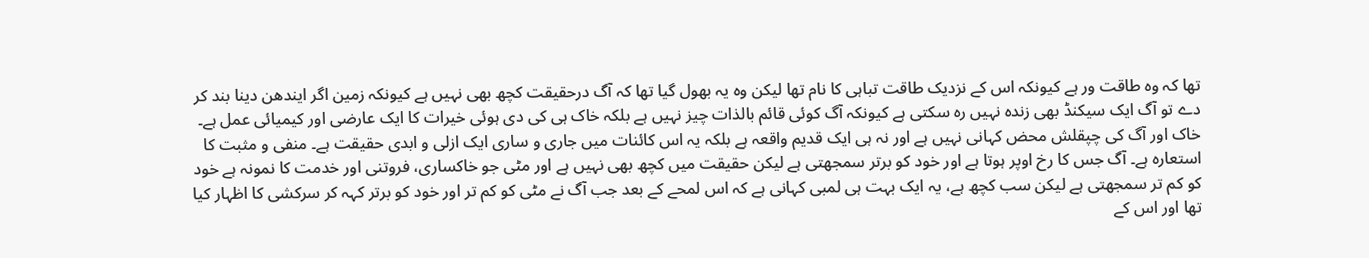تھا کہ وہ طاقت ور ہے کیونکہ اس کے نزدیک طاقت تباہی کا نام تھا لیکن وہ یہ بھول گیا تھا کہ آگ درحقیقت کچھ بھی نہیں ہے کیونکہ زمین اگر ایندھن دینا بند کر دے تو آگ ایک سیکنڈ بھی زندہ نہیں رہ سکتی ہے کیونکہ آگ کوئی قائم بالذات چیز نہیں ہے بلکہ خاک ہی کی دی ہوئی خیرات کا ایک عارضی اور کیمیائی عمل ہے۔
خاک اور آگ کی چپقلش محض کہانی نہیں ہے اور نہ ہی ایک قدیم واقعہ ہے بلکہ یہ اس کائنات میں جاری و ساری ایک ازلی و ابدی حقیقت ہے۔ منفی و مثبت کا استعارہ ہے۔ آگ جس کا رخ اوپر ہوتا ہے اور خود کو برتر سمجھتی ہے لیکن حقیقت میں کچھ بھی نہیں ہے اور مٹی جو خاکساری، فروتنی اور خدمت کا نمونہ ہے خود کو کم تر سمجھتی ہے لیکن سب کچھ ہے، یہ ایک بہت ہی لمبی کہانی ہے کہ اس لمحے کے بعد جب آگ نے مٹی کو کم تر اور خود کو برتر کہہ کر سرکشی کا اظہار کیا تھا اور اس کے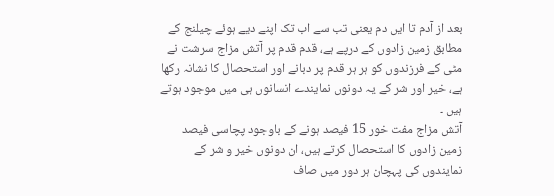بعد از آدم تا ایں دم یعنی تب سے اب تک اپنے دیے ہوئے چیلنج کے مطابق زمین زادوں کے درپے ہے، قدم قدم پر آتش مزاج سرشت نے مٹی کے فرزندوں کو ہر ہر قدم پر دبانے اور استحصال کا نشانہ رکھا ہے، خیر اور شر کے یہ دونوں نمایندے انسانوں ہی میں موجود ہوتے ہیں ۔
آتش مزاج مفت خور 15 فیصد ہونے کے باوجود پچاسی فیصد زمین زادوں کا استحصال کرتے ہیں، ان دونوں خیر و شر کے نمایندوں کی پہچان ہر دور میں صاف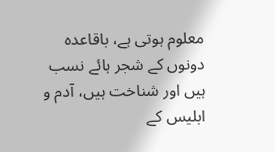معلوم ہوتی ہے، باقاعدہ دونوں کے شجر ہائے نسب ہیں اور شناخت ہیں، آدم و ابلیس کے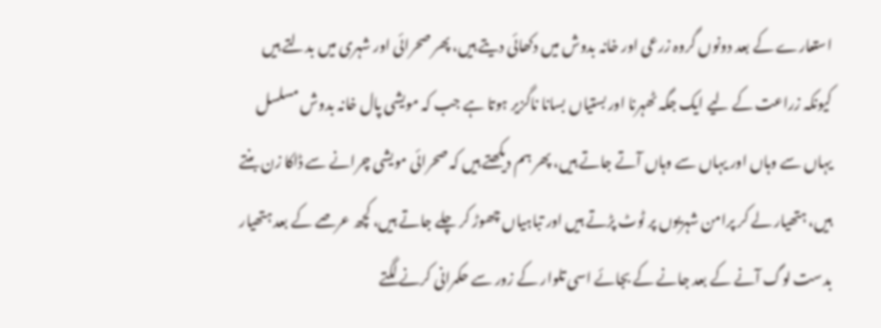استعارے کے بعد دونوں گروہ زرعی اور خانہ بدوش میں دکھائی دیتے ہیں، پھر صحرائی اور شہری میں بدلتے ہیں کیونکہ زراعت کے لیے ایک جگہ ٹھہرنا اور بستیاں بسانا ناگزیر ہوتا ہے جب کہ مویشی پال خانہ بدوش مسلسل یہاں سے وہاں اور یہاں سے وہاں آتے جاتے ہیں، پھر ہم دیکھتے ہیں کہ صحرائی مویشی چرانے سے ڈاکا زن بنتے ہیں، ہتھیار لے کر پرامن شہریوں پر ٹوٹ پڑتے ہیں اور تباہیاں چھوڑ کر چلے جاتے ہیں، کچھ عرصے کے بعد ہتھیار بدست لوگ آنے کے بعد جانے کے بجائے اسی تلوار کے زور سے حکمرانی کرنے لگتے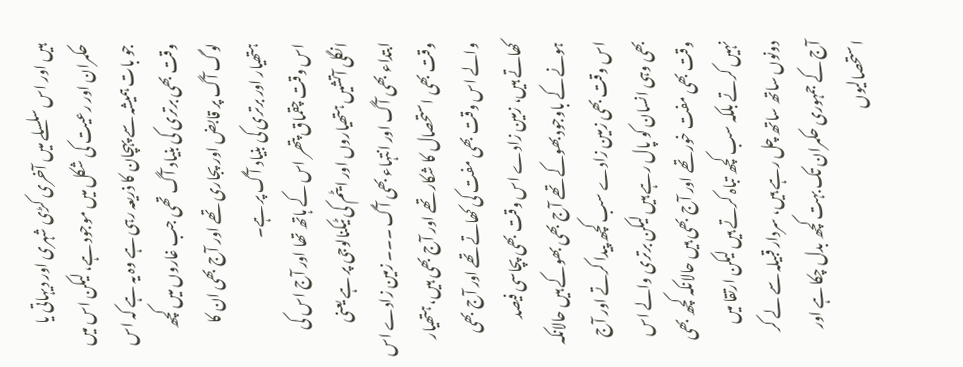ہیں اور اس سلسلے میں آخری کڑی شہری اور دیہاتی یا حکمران اور رعیت کی شکل میں موجود ہے، لیکن اس میں جو بات ہمیشہ سے پہچان کا ذریعہ رہی ہے وہ یہ ہے کہ اس وقت بھی برتری کی بنیاد آگ تھی جب غاروں میں کچھ لوگ آگ پر قابض اور پجاری تھے اور آج بھی ان کا ہتھیار اور برتری کی بنیاد آگ پر ہے۔
اس وقت چقماق پتھر اس کے ہاتھ تھا اور آج اس کی انگلی آتشیں ہتھیاروں اور ایٹم کی ٹیکنالوجی پر ہے یعنی ابتداء بھی آگ اور انتہاء بھی آگ ۔۔۔ زمین زادے اس وقت بھی استحصال کا شکار تھے اور آج بھی ہیں، ہتھیار والے اس وقت بھی مفت کی کھاتے تھے اور آج بھی کھاتے ہیں، زمین زادے اس وقت بھی پچاسی فیصد ہونے کے باوجود بھوکے تھے آج بھی بھوکے ہیں حالانکہ اس وقت بھی زمین زادے سب کچھ پیدا کرتے اور آج بھی وہی انسان کو پال رہے ہیں لیکن برتری والے اس وقت بھی مفت خور تھے اور آج بھی ہیں حالانکہ کچھ بھی نہیں کرتے بلکہ سب کچھ تباہ کرتے ہیں لیکن ارتقا میں دونوں ساتھ ساتھ چل رہے ہیں، سردار قبیلہ سے لے کر آج کے جمہوری حکمران تک بہت کچھ بدل چکا ہے اور استحصالیوں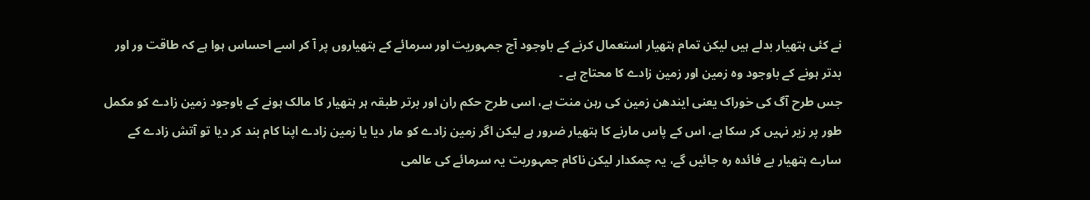نے کئی ہتھیار بدلے ہیں لیکن تمام ہتھیار استعمال کرنے کے باوجود آج جمہوریت اور سرمائے کے ہتھیاروں پر آ کر اسے احساس ہوا ہے کہ طاقت ور اور بدتر ہونے کے باوجود وہ زمین اور زمین زادے کا محتاج ہے ۔
جس طرح آگ کی خوراک یعنی ایندھن زمین کی رہن منت ہے، اسی طرح حکم ران اور برتر طبقہ ہر ہتھیار کا مالک ہونے کے باوجود زمین زادے کو مکمل طور پر زیر نہیں کر سکا ہے، اس کے پاس مارنے کا ہتھیار ضرور ہے لیکن اگر زمین زادے کو مار دیا یا زمین زادے اپنا کام بند کر دیا تو آتش زادے کے سارے ہتھیار بے فائدہ رہ جائیں گے، یہ چمکدار لیکن ناکام جمہوریت یہ سرمائے کی عالمی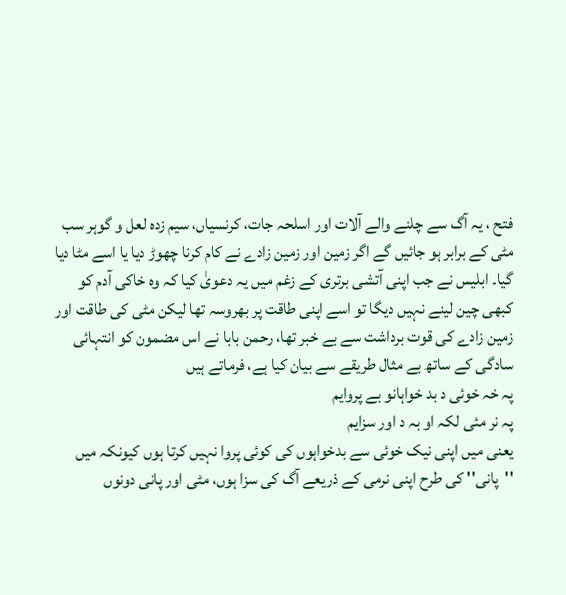فتح ، یہ آگ سے چلنے والے آلات اور اسلحہ جات، کرنسیاں، سیم زدہ لعل و گوہر سب مٹی کے برابر ہو جائیں گے اگر زمین اور زمین زادے نے کام کرنا چھوڑ دیا یا اسے مٹا دیا گیا۔ ابلیس نے جب اپنی آتشی برتری کے زغم میں یہ دعویٰ کیا کہ وہ خاکی آدم کو کبھی چین لینے نہیں دیگا تو اسے اپنی طاقت پر بھروسہ تھا لیکن مٹی کی طاقت اور زمین زادے کی قوت برداشت سے بے خبر تھا، رحمن بابا نے اس مضمون کو انتہائی سادگی کے ساتھ بے مثال طریقے سے بیان کیا ہے، فرماتے ہیں
پہ خہ خوئی د بد خواہانو بے پروایم
پہ نر مئی لکہ او بہ د اور سزایم
یعنی میں اپنی نیک خوئی سے بدخواہوں کی کوئی پروا نہیں کرتا ہوں کیونکہ میں ''پانی'' کی طرح اپنی نرمی کے ذریعے آگ کی سزا ہوں، مٹی اور پانی دونوں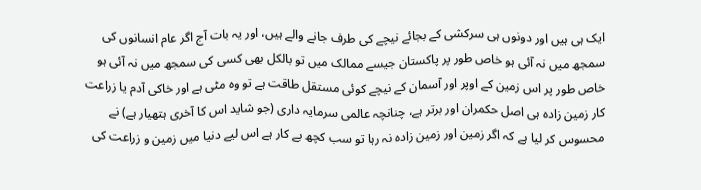ایک ہی ہیں اور دونوں ہی سرکشی کے بجائے نیچے کی طرف جانے والے ہیں، اور یہ بات آج اگر عام انسانوں کی سمجھ میں نہ آئی ہو خاص طور پر پاکستان جیسے ممالک میں تو بالکل بھی کسی کی سمجھ میں نہ آئی ہو خاص طور پر اس زمین کے اوپر اور آسمان کے نیچے کوئی مستقل طاقت ہے تو وہ مٹی ہے اور خاکی آدم یا زراعت کار زمین زادہ ہی اصل حکمران اور برتر ہے، چنانچہ عالمی سرمایہ داری (جو شاید اس کا آخری ہتھیار ہے) نے محسوس کر لیا ہے کہ اگر زمین اور زمین زادہ نہ رہا تو سب کچھ بے کار ہے اس لیے دنیا میں زمین و زراعت کی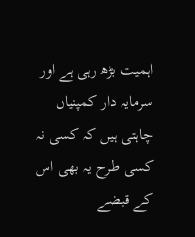اہمیت بڑھ رہی ہے اور سرمایہ دار کمپنیاں چاہتی ہیں کہ کسی نہ کسی طرح یہ بھی اس کے قبضے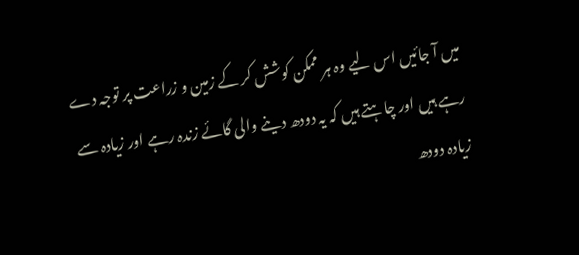میں آ جائیں اس لیے وہ ہر ممکن کوشش کر کے زمین و زراعت پر توجہ دے رہے ہیں اور چاہتے ہیں کہ یہ دودھ دینے والی گائے زندہ رہے اور زیادہ سے زیادہ دودھ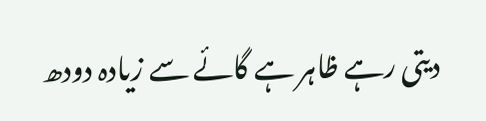دیتی رہے ظاہر ہے گائے سے زیادہ دودھ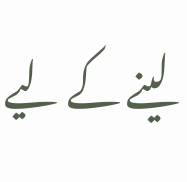لینے کے لیے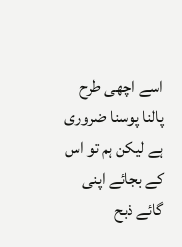اسے اچھی طرح پالنا پوسنا ضروری ہے لیکن ہم تو اس کے بجائے اپنی گائے ذبح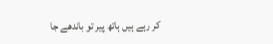کر رہے ہیں ہاتھ پیر تو باندھے جا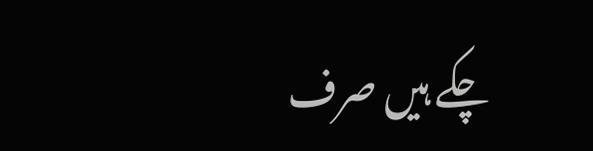چکے ہیں صرف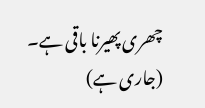چھری پھیرنا باقی ہے۔
(جاری ہے)